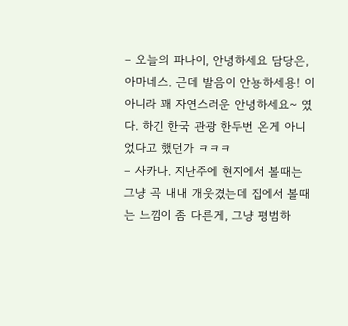– 오늘의 파나이, 안녕하세요 담당은, 아마네스. 근데 발음이 안뇽하세용! 이 아니라 꽤 자연스러운 안녕하세요~ 였다. 하긴 한국 관광 한두번 온게 아니었다고 했던가 ㅋㅋㅋ
– 사카나. 지난주에 현지에서 볼때는 그냥 곡 내내 개웃겼는데 집에서 볼때는 느낌이 좀 다른게, 그냥 평범하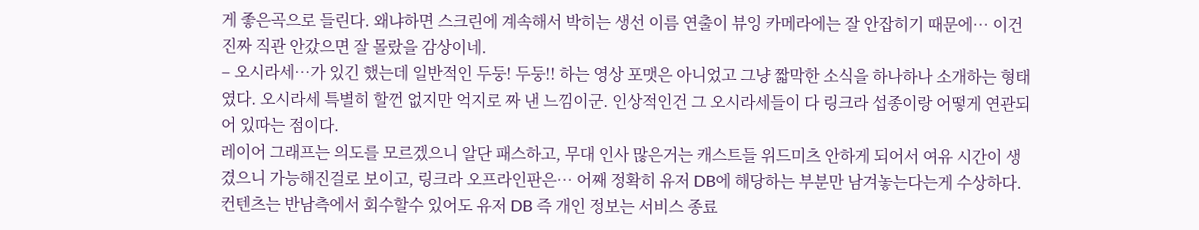게 좋은곡으로 들린다. 왜냐하면 스크린에 계속해서 박히는 생선 이름 연출이 뷰잉 카메라에는 잘 안잡히기 때문에… 이건 진짜 직관 안갔으면 잘 몰랐을 감상이네.
– 오시라세…가 있긴 했는데 일반적인 두둥! 두둥!! 하는 영상 포맷은 아니었고 그냥 짧막한 소식을 하나하나 소개하는 형태였다. 오시라세 특별히 할껀 없지만 억지로 짜 낸 느낌이군. 인상적인건 그 오시라세들이 다 링크라 섭종이랑 어떻게 연관되어 있따는 점이다.
레이어 그래프는 의도를 모르겠으니 알단 패스하고, 무대 인사 많은거는 캐스트들 위드미츠 안하게 되어서 여유 시간이 생겼으니 가능해진걸로 보이고, 링크라 오프라인판은… 어째 정확히 유저 DB에 해당하는 부분만 남겨놓는다는게 수상하다. 컨텐츠는 반남측에서 회수할수 있어도 유저 DB 즉 개인 정보는 서비스 종료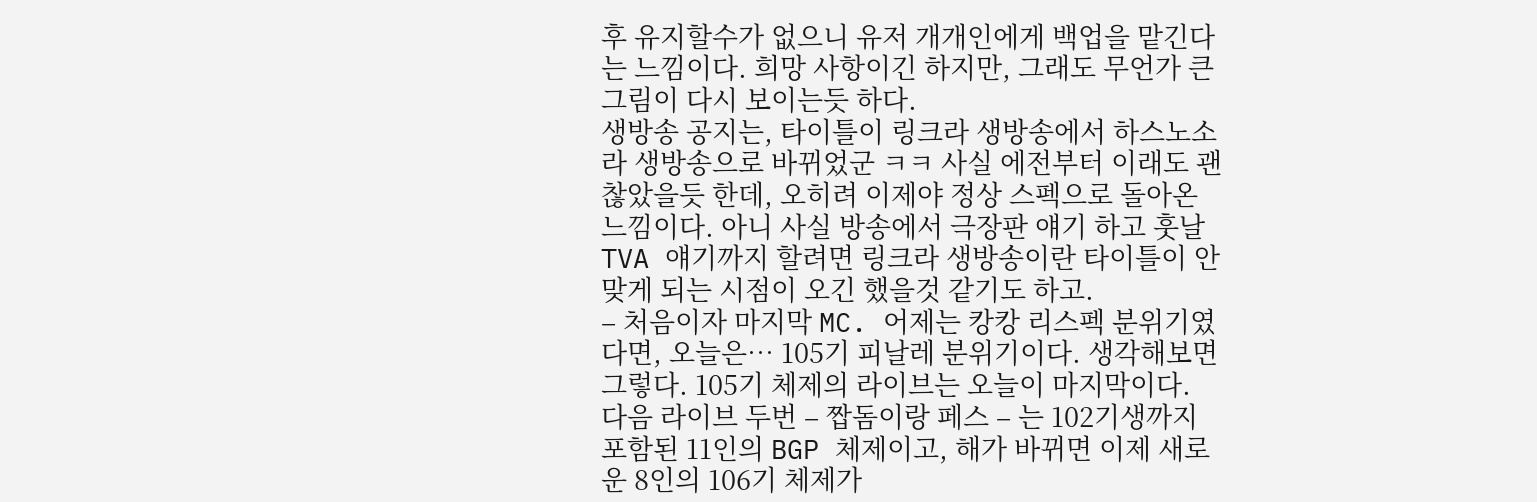후 유지할수가 없으니 유저 개개인에게 백업을 맡긴다는 느낌이다. 희망 사항이긴 하지만, 그래도 무언가 큰 그림이 다시 보이는듯 하다.
생방송 공지는, 타이틀이 링크라 생방송에서 하스노소라 생방송으로 바뀌었군 ㅋㅋ 사실 에전부터 이래도 괜찮았을듯 한데, 오히려 이제야 정상 스펙으로 돌아온 느낌이다. 아니 사실 방송에서 극장판 얘기 하고 훗날 TVA 얘기까지 할려면 링크라 생방송이란 타이틀이 안맞게 되는 시점이 오긴 했을것 같기도 하고.
– 처음이자 마지막 MC. 어제는 캉캉 리스펙 분위기였다면, 오늘은… 105기 피날레 분위기이다. 생각해보면 그렇다. 105기 체제의 라이브는 오늘이 마지막이다. 다음 라이브 두번 – 짭돔이랑 페스 – 는 102기생까지 포함된 11인의 BGP 체제이고, 해가 바뀌면 이제 새로운 8인의 106기 체제가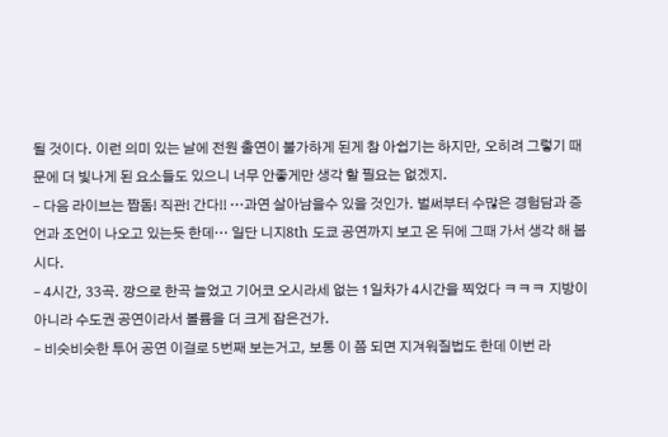될 것이다. 이런 의미 있는 날에 전원 출연이 불가하게 된게 참 아쉽기는 하지만, 오히려 그렇기 때문에 더 빛나게 된 요소들도 있으니 너무 안좋게만 생각 할 필요는 없겠지.
– 다음 라이브는 짭돔! 직관! 간다!! …과연 살아남을수 있을 것인가. 벌써부터 수많은 경험담과 증언과 조언이 나오고 있는듯 한데… 일단 니지8th 도쿄 공연까지 보고 온 뒤에 그때 가서 생각 해 봅시다.
– 4시간, 33곡. 깡으로 한곡 늘었고 기어코 오시라세 없는 1일차가 4시간을 찍었다 ㅋㅋㅋ 지방이 아니라 수도권 공연이라서 볼륨을 더 크게 잡은건가.
– 비슷비슷한 투어 공연 이걸로 5번째 보는거고, 보통 이 쯤 되면 지겨워질법도 한데 이번 라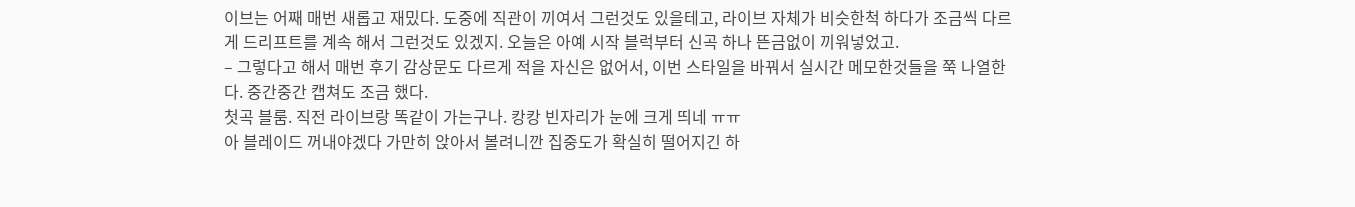이브는 어째 매번 새롭고 재밌다. 도중에 직관이 끼여서 그런것도 있을테고, 라이브 자체가 비슷한척 하다가 조금씩 다르게 드리프트를 계속 해서 그런것도 있겠지. 오늘은 아예 시작 블럭부터 신곡 하나 뜬금없이 끼워넣었고.
– 그렇다고 해서 매번 후기 감상문도 다르게 적을 자신은 없어서, 이번 스타일을 바꿔서 실시간 메모한것들을 쭉 나열한다. 중간중간 캡쳐도 조금 했다.
첫곡 블룸. 직전 라이브랑 똑같이 가는구나. 캉캉 빈자리가 눈에 크게 띄네 ㅠㅠ
아 블레이드 꺼내야겠다 가만히 앉아서 볼려니깐 집중도가 확실히 떨어지긴 하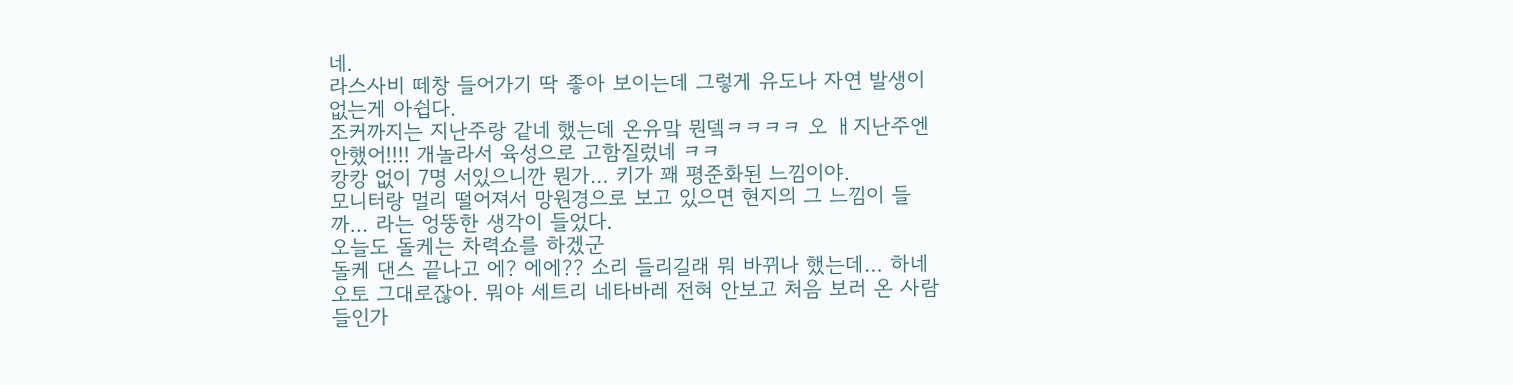네.
라스사비 떼창 들어가기 딱 좋아 보이는데 그렇게 유도나 자연 발생이 없는게 아쉽다.
조커까지는 지난주랑 같네 했는데 온유맠 뭔뎈ㅋㅋㅋㅋ 오 ㅐ지난주엔 안했어!!!! 개놀라서 육성으로 고함질렀네 ㅋㅋ
캉캉 없이 7명 서있으니깐 뭔가… 키가 꽤 평준화된 느낌이야.
모니터랑 멀리 떨어져서 망원경으로 보고 있으면 현지의 그 느낌이 들까… 라는 엉뚱한 생각이 들었다.
오늘도 돌케는 차력쇼를 하겠군
돌케 댄스 끝나고 에? 에에?? 소리 들리길래 뭐 바뀌나 했는데… 하네오토 그대로잖아. 뭐야 세트리 네타바레 전혀 안보고 처음 보러 온 사람들인가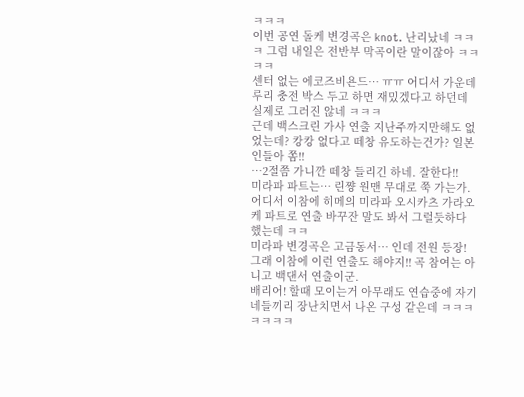ㅋㅋㅋ
이번 공연 돌케 변경곡은 knot. 난리났네 ㅋㅋㅋ 그럼 내일은 전반부 막곡이란 말이잖아 ㅋㅋㅋㅋ
센터 없는 에코즈비욘드… ㅠㅠ 어디서 가운데 루리 충전 박스 두고 하면 재밌겠다고 하던데 실제로 그러진 않네 ㅋㅋㅋ
근데 백스크린 가사 연출 지난주까지만해도 없었는데? 캉캉 없다고 떼창 유도하는건가? 일본인들아 쫌!!
…2절쯤 가니깐 떼창 들리긴 하네. 잘한다!!
미라파 파트는… 린쨩 원맨 무대로 쭉 가는가. 어디서 이참에 히메의 미라파 오시카츠 가라오케 파트로 연출 바꾸잔 말도 봐서 그럴듯하다 했는데 ㅋㅋ
미라파 변경곡은 고금동서… 인데 전원 등장! 그래 이참에 이런 연출도 해야지!! 곡 참여는 아니고 백댄서 연출이군.
배리어! 할때 모이는거 아무래도 연습중에 자기네들끼리 장난치면서 나온 구성 같은데 ㅋㅋㅋㅋㅋㅋㅋ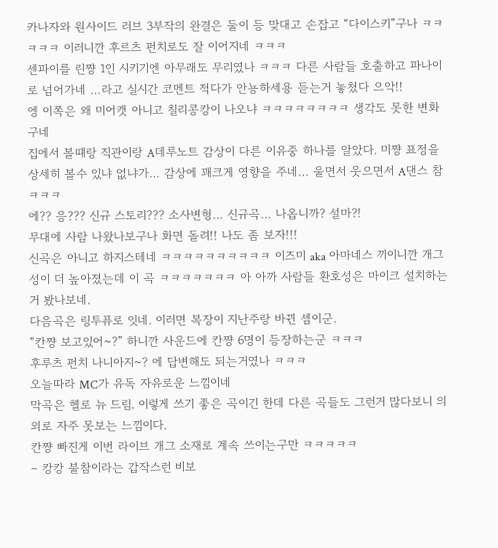카나자와 원사이드 러브 3부작의 완결은 둘이 등 맞대고 손잡고 “다이스키”구나 ㅋㅋㅋㅋㅋ 이러니깐 후르츠 펀치로도 잘 이어지네 ㅋㅋㅋ
센파이를 린쨩 1인 시키기엔 아무래도 무리였나 ㅋㅋㅋ 다른 사람들 호출하고 파나이로 넘어가네 …라고 실시간 코멘트 적다가 안뇽하세용 듣는거 놓쳤다 으악!!
엥 이쪽은 왜 미어캣 아니고 칠리콩캉이 나오냐 ㅋㅋㅋㅋㅋㅋㅋㅋ 생각도 못한 변화구네
집에서 볼떄랑 직관이랑 A데루노트 감상이 다른 이유중 하나를 알았다. 미쨩 표정을 상세히 볼수 있냐 없냐가… 감상에 꽤크게 영향을 주네… 울면서 웃으면서 A댄스 참 ㅋㅋㅋ
에?? 응??? 신규 스토리??? 소사변형… 신규곡… 나옵니까? 설마?!
무대에 사람 나왔나보구나 화면 돌려!! 나도 좀 보자!!!
신곡은 아니고 하지스테네 ㅋㅋㅋㅋㅋㅋㅋㅋㅋㅋ 이즈미 aka 아마네스 끼이니깐 개그성이 더 높아졌는데 이 곡 ㅋㅋㅋㅋㅋㅋㅋ 아 아까 사람들 환호성은 마이크 설치하는거 봤나보네.
다음곡은 링투퓨로 잇네. 이러면 복장이 지난주랑 바뀐 셈이군.
“칸쨩 보고있어~?” 하니깐 사운드에 칸쨩 6명이 등장하는군 ㅋㅋㅋ
후루츠 펀치 나니아지~? 에 답변해도 되는거였나 ㅋㅋㅋ
오늘따라 MC가 유독 자유로운 느낌이네
막곡은 헬로 뉴 드림. 이렇게 쓰기 좋은 곡이긴 한데 다른 곡들도 그런거 많다보니 의외로 자주 못보는 느낌이다.
칸쨩 빠진게 이번 라이브 개그 소재로 계속 쓰이는구만 ㅋㅋㅋㅋㅋ
– 캉캉 불참이라는 갑작스런 비보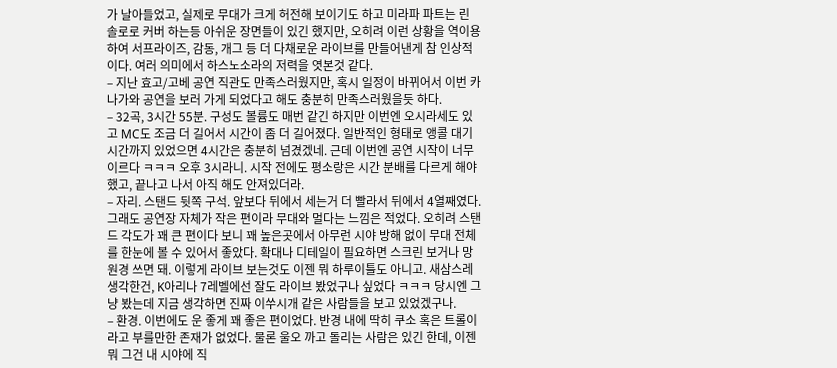가 날아들었고, 실제로 무대가 크게 허전해 보이기도 하고 미라파 파트는 린 솔로로 커버 하는등 아쉬운 장면들이 있긴 했지만, 오히려 이런 상황을 역이용하여 서프라이즈, 감동, 개그 등 더 다채로운 라이브를 만들어낸게 참 인상적이다. 여러 의미에서 하스노소라의 저력을 엿본것 같다.
– 지난 효고/고베 공연 직관도 만족스러웠지만, 혹시 일정이 바뀌어서 이번 카나가와 공연을 보러 가게 되었다고 해도 충분히 만족스러웠을듯 하다.
– 32곡, 3시간 55분. 구성도 볼륨도 매번 같긴 하지만 이번엔 오시라세도 있고 MC도 조금 더 길어서 시간이 좀 더 길어졌다. 일반적인 형태로 앵콜 대기 시간까지 있었으면 4시간은 충분히 넘겼겠네. 근데 이번엔 공연 시작이 너무 이르다 ㅋㅋㅋ 오후 3시라니. 시작 전에도 평소랑은 시간 분배를 다르게 해야 했고, 끝나고 나서 아직 해도 안져있더라.
– 자리. 스탠드 뒷쪽 구석. 앞보다 뒤에서 세는거 더 빨라서 뒤에서 4열째였다. 그래도 공연장 자체가 작은 편이라 무대와 멀다는 느낌은 적었다. 오히려 스탠드 각도가 꽤 큰 편이다 보니 꽤 높은곳에서 아무런 시야 방해 없이 무대 전체를 한눈에 볼 수 있어서 좋았다. 확대나 디테일이 필요하면 스크린 보거나 망원경 쓰면 돼. 이렇게 라이브 보는것도 이젠 뭐 하루이틀도 아니고. 새삼스레 생각한건, K아리나 7레벨에선 잘도 라이브 봤었구나 싶었다 ㅋㅋㅋ 당시엔 그냥 봤는데 지금 생각하면 진짜 이쑤시개 같은 사람들을 보고 있었겠구나.
– 환경. 이번에도 운 좋게 꽤 좋은 편이었다. 반경 내에 딱히 쿠소 혹은 트롤이라고 부를만한 존재가 없었다. 물론 울오 까고 돌리는 사람은 있긴 한데, 이젠 뭐 그건 내 시야에 직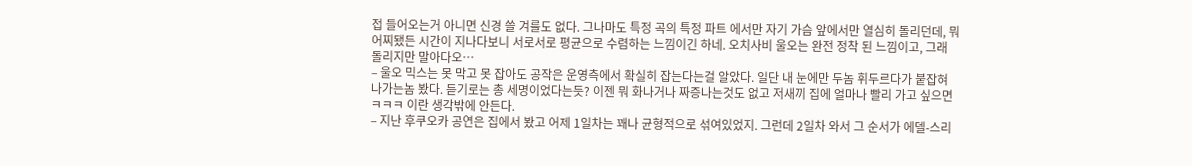접 들어오는거 아니면 신경 쓸 겨를도 없다. 그나마도 특정 곡의 특정 파트 에서만 자기 가슴 앞에서만 열심히 돌리던데, 뭐 어찌됐든 시간이 지나다보니 서로서로 평균으로 수렴하는 느낌이긴 하네. 오치사비 울오는 완전 정착 된 느낌이고, 그래 돌리지만 말아다오…
– 울오 믹스는 못 막고 못 잡아도 공작은 운영측에서 확실히 잡는다는걸 알았다. 일단 내 눈에만 두놈 휘두르다가 붙잡혀 나가는놈 봤다. 듣기로는 총 세명이었다는듯? 이젠 뭐 화나거나 짜증나는것도 없고 저새끼 집에 얼마나 빨리 가고 싶으면 ㅋㅋㅋ 이란 생각밖에 안든다.
– 지난 후쿠오카 공연은 집에서 봤고 어제 1일차는 꽤나 균형적으로 섞여있었지. 그런데 2일차 와서 그 순서가 에델-스리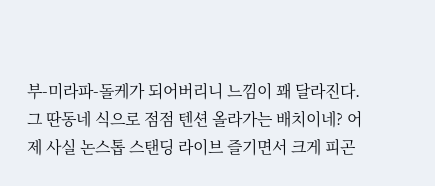부-미라파-돌케가 되어버리니 느낌이 꽤 달라진다. 그 딴동네 식으로 점점 텐션 올라가는 배치이네? 어제 사실 논스톱 스탠딩 라이브 즐기면서 크게 피곤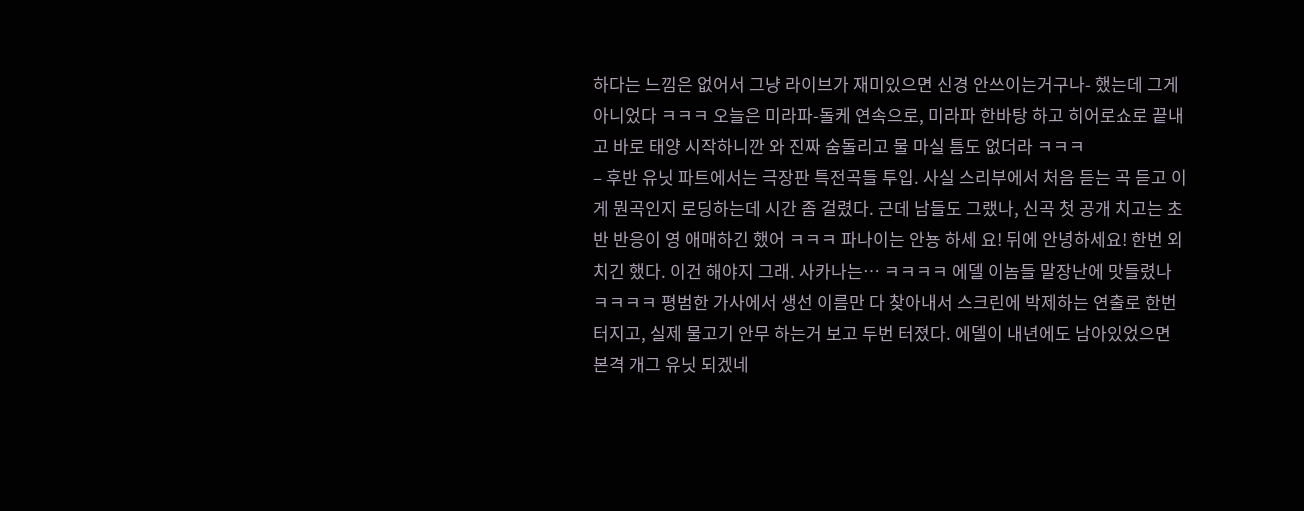하다는 느낌은 없어서 그냥 라이브가 재미있으면 신경 안쓰이는거구나- 했는데 그게 아니었다 ㅋㅋㅋ 오늘은 미라파-돌케 연속으로, 미라파 한바탕 하고 히어로쇼로 끝내고 바로 태양 시작하니깐 와 진짜 숨돌리고 물 마실 틈도 없더라 ㅋㅋㅋ
– 후반 유닛 파트에서는 극장판 특전곡들 투입. 사실 스리부에서 처음 듣는 곡 듣고 이게 뭔곡인지 로딩하는데 시간 좀 걸렸다. 근데 남들도 그랬나, 신곡 첫 공개 치고는 초반 반응이 영 애매하긴 했어 ㅋㅋㅋ 파나이는 안뇽 하세 요! 뒤에 안녕하세요! 한번 외치긴 했다. 이건 해야지 그래. 사카나는… ㅋㅋㅋㅋ 에델 이놈들 말장난에 맛들렸나 ㅋㅋㅋㅋ 평범한 가사에서 생선 이름만 다 찾아내서 스크린에 박제하는 연출로 한번 터지고, 실제 물고기 안무 하는거 보고 두번 터졌다. 에델이 내년에도 남아있었으면 본격 개그 유닛 되겠네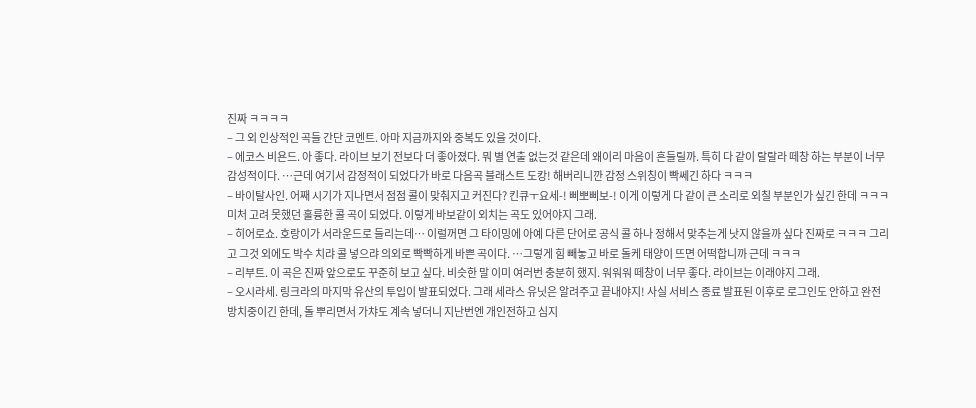진짜 ㅋㅋㅋㅋ
– 그 외 인상적인 곡들 간단 코멘트. 아마 지금까지와 중복도 있을 것이다.
– 에코스 비욘드. 아 좋다. 라이브 보기 전보다 더 좋아졌다. 뭐 별 연출 없는것 같은데 왜이리 마음이 흔들릴까. 특히 다 같이 랄랄라 떼창 하는 부분이 너무 감성적이다. …근데 여기서 감정적이 되었다가 바로 다음곡 블래스트 도캉! 해버리니깐 감정 스위칭이 빡쎄긴 하다 ㅋㅋㅋ
– 바이탈사인. 어째 시기가 지나면서 점점 콜이 맞춰지고 커진다? 킨큐ㅜ요세-! 삐뽀삐보-! 이게 이렇게 다 같이 큰 소리로 외칠 부분인가 싶긴 한데 ㅋㅋㅋ 미처 고려 못했던 훌륭한 콜 곡이 되었다. 이렇게 바보같이 외치는 곡도 있어야지 그래.
– 히어로쇼. 호랑이가 서라운드로 들리는데… 이럴꺼면 그 타이밍에 아예 다른 단어로 공식 콜 하나 정해서 맞추는게 낫지 않을까 싶다 진짜로 ㅋㅋㅋ 그리고 그것 외에도 박수 치랴 콜 넣으랴 의외로 빡빡하게 바쁜 곡이다. …그렇게 힘 빼놓고 바로 돌케 태양이 뜨면 어떡합니까 근데 ㅋㅋㅋ
– 리부트. 이 곡은 진짜 앞으로도 꾸준히 보고 싶다. 비슷한 말 이미 여러번 충분히 했지. 워워워 떼창이 너무 좋다. 라이브는 이래야지 그래.
– 오시라세. 링크라의 마지막 유산의 투입이 발표되었다. 그래 세라스 유닛은 알려주고 끝내야지! 사실 서비스 종료 발표된 이후로 로그인도 안하고 완전 방치중이긴 한데, 돌 뿌리면서 가챠도 계속 넣더니 지난번엔 개인전하고 심지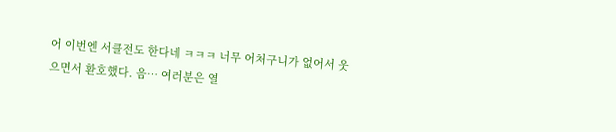어 이번엔 서클전도 한다네 ㅋㅋㅋ 너무 어처구니가 없어서 웃으면서 환호했다. 음… 여러분은 열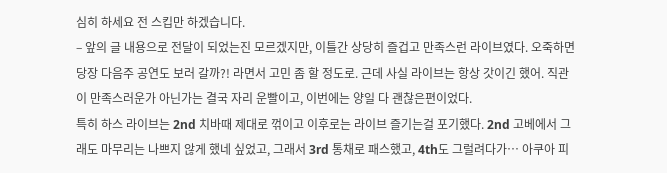심히 하세요 전 스킵만 하겠습니다.
– 앞의 글 내용으로 전달이 되었는진 모르겠지만, 이틀간 상당히 즐겁고 만족스런 라이브였다. 오죽하면 당장 다음주 공연도 보러 갈까?! 라면서 고민 좀 할 정도로. 근데 사실 라이브는 항상 갓이긴 했어. 직관이 만족스러운가 아닌가는 결국 자리 운빨이고, 이번에는 양일 다 괜찮은편이었다.
특히 하스 라이브는 2nd 치바때 제대로 꺾이고 이후로는 라이브 즐기는걸 포기했다. 2nd 고베에서 그래도 마무리는 나쁘지 않게 했네 싶었고, 그래서 3rd 통채로 패스했고, 4th도 그럴려다가… 아쿠아 피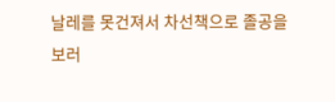날레를 못건져서 차선책으로 졸공을 보러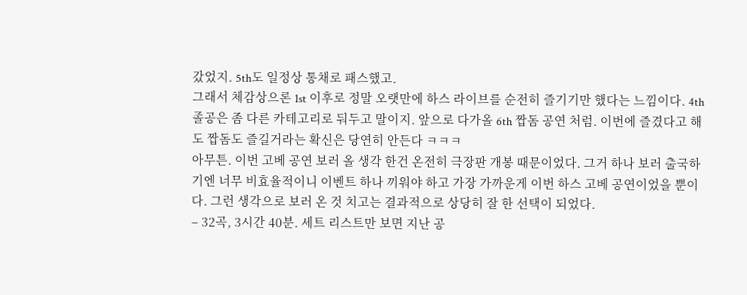갔었지. 5th도 일정상 통채로 패스했고.
그래서 체감상으론 1st 이후로 정말 오랫만에 하스 라이브를 순전히 즐기기만 했다는 느낌이다. 4th 졸공은 좀 다른 카테고리로 둬두고 말이지. 앞으로 다가올 6th 짭돔 공연 처럼. 이번에 즐겼다고 해도 짭돔도 즐길거라는 확신은 당연히 안든다 ㅋㅋㅋ
아무튼. 이번 고베 공연 보러 올 생각 한건 온전히 극장판 개봉 때문이었다. 그거 하나 보러 출국하기엔 너무 비효율적이니 이벤트 하나 끼워야 하고 가장 가까운게 이번 하스 고베 공연이었을 뿐이다. 그런 생각으로 보러 온 것 치고는 결과적으로 상당히 잘 한 선택이 되었다.
– 32곡, 3시간 40분. 세트 리스트만 보면 지난 공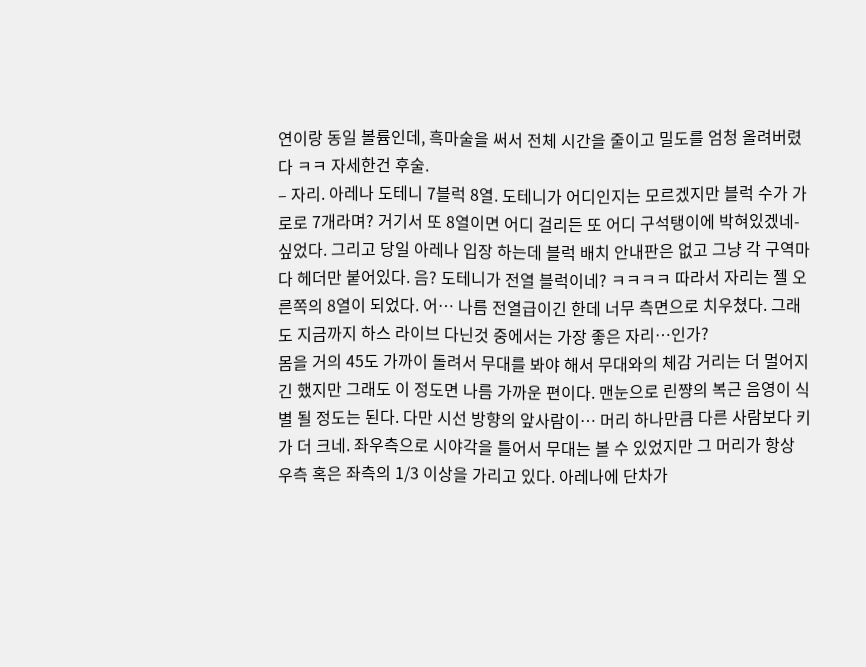연이랑 동일 볼륨인데, 흑마술을 써서 전체 시간을 줄이고 밀도를 엄청 올려버렸다 ㅋㅋ 자세한건 후술.
– 자리. 아레나 도테니 7블럭 8열. 도테니가 어디인지는 모르겠지만 블럭 수가 가로로 7개라며? 거기서 또 8열이면 어디 걸리든 또 어디 구석탱이에 박혀있겠네- 싶었다. 그리고 당일 아레나 입장 하는데 블럭 배치 안내판은 없고 그냥 각 구역마다 헤더만 붙어있다. 음? 도테니가 전열 블럭이네? ㅋㅋㅋㅋ 따라서 자리는 젤 오른쪽의 8열이 되었다. 어… 나름 전열급이긴 한데 너무 측면으로 치우쳤다. 그래도 지금까지 하스 라이브 다닌것 중에서는 가장 좋은 자리…인가?
몸을 거의 45도 가까이 돌려서 무대를 봐야 해서 무대와의 체감 거리는 더 멀어지긴 했지만 그래도 이 정도면 나름 가까운 편이다. 맨눈으로 린쨩의 복근 음영이 식별 될 정도는 된다. 다만 시선 방향의 앞사람이… 머리 하나만큼 다른 사람보다 키가 더 크네. 좌우측으로 시야각을 틀어서 무대는 볼 수 있었지만 그 머리가 항상 우측 혹은 좌측의 1/3 이상을 가리고 있다. 아레나에 단차가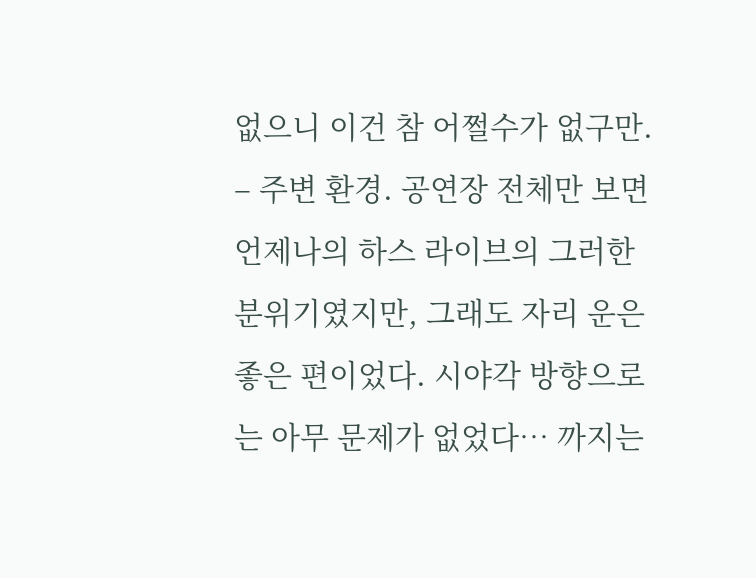없으니 이건 참 어쩔수가 없구만.
– 주변 환경. 공연장 전체만 보면 언제나의 하스 라이브의 그러한 분위기였지만, 그래도 자리 운은 좋은 편이었다. 시야각 방향으로는 아무 문제가 없었다… 까지는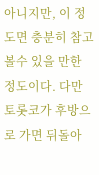아니지만, 이 정도면 충분히 참고 볼수 있을 만한 정도이다. 다만 토롯코가 후방으로 가면 뒤돌아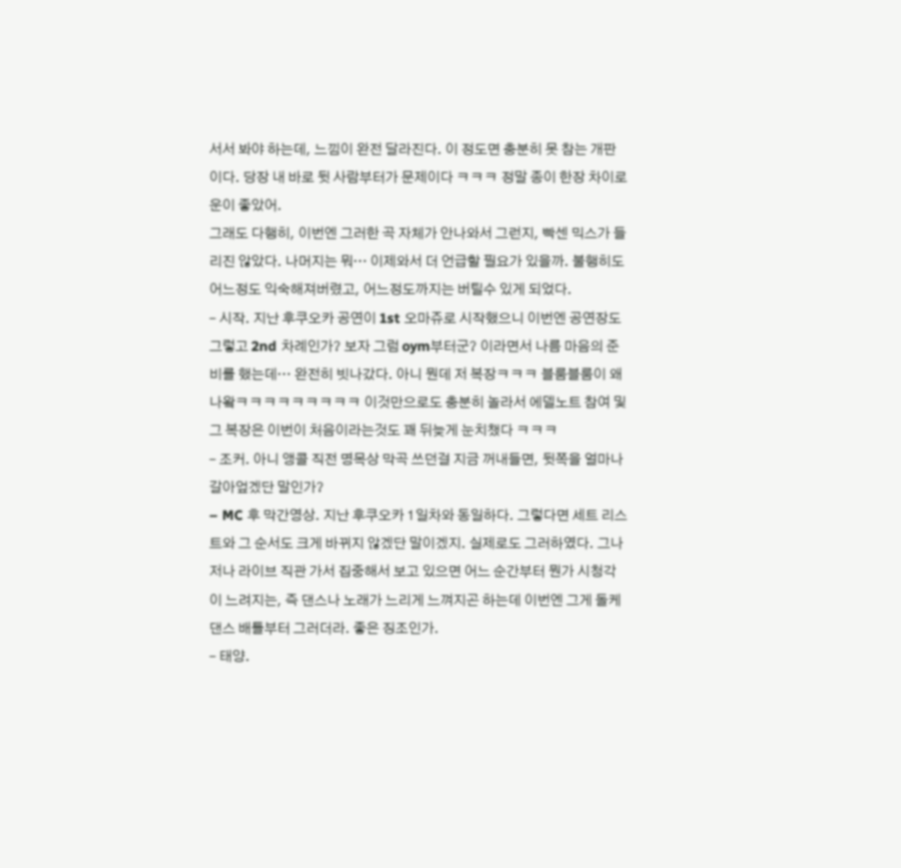서서 봐야 하는데, 느낌이 완전 달라진다. 이 정도면 충분히 못 참는 개판이다. 당장 내 바로 뒷 사람부터가 문제이다 ㅋㅋㅋ 정말 종이 한장 차이로 운이 좋았어.
그래도 다행히, 이번엔 그러한 곡 자체가 안나와서 그런지, 빡센 믹스가 들리진 않았다. 나머지는 뭐… 이제와서 더 언급할 필요가 있을까. 불행히도 어느정도 익숙해져버렸고, 어느정도까지는 버틸수 있게 되었다.
– 시작. 지난 후쿠오카 공연이 1st 오마쥬로 시작했으니 이번엔 공연장도 그렇고 2nd 차례인가? 보자 그럼 oym부터군? 이라면서 나름 마음의 준비를 했는데… 완전히 빗나갔다. 아니 뭔데 저 복장ㅋㅋㅋ 블룸블룸이 왜나왘ㅋㅋㅋㅋㅋㅋㅋㅋㅋ 이것만으로도 충분히 놀라서 에델노트 참여 및 그 복장은 이번이 처음이라는것도 꽤 뒤늦게 눈치챘다 ㅋㅋㅋ
– 조커. 아니 앵콜 직전 명목상 막곡 쓰던걸 지금 꺼내들면, 뒷쪽을 얼마나 갈아엎겠단 말인가?
– MC 후 막간영상. 지난 후쿠오카 1일차와 동일하다. 그렇다면 세트 리스트와 그 순서도 크게 바뀌지 않겠단 말이겠지. 실제로도 그러하였다. 그나저나 라이브 직관 가서 집중해서 보고 있으면 어느 순간부터 뭔가 시청각이 느려지는, 즉 댄스나 노래가 느리게 느껴지곤 하는데 이번엔 그게 돌케 댄스 배틀부터 그러더라. 좋은 징조인가.
– 태양.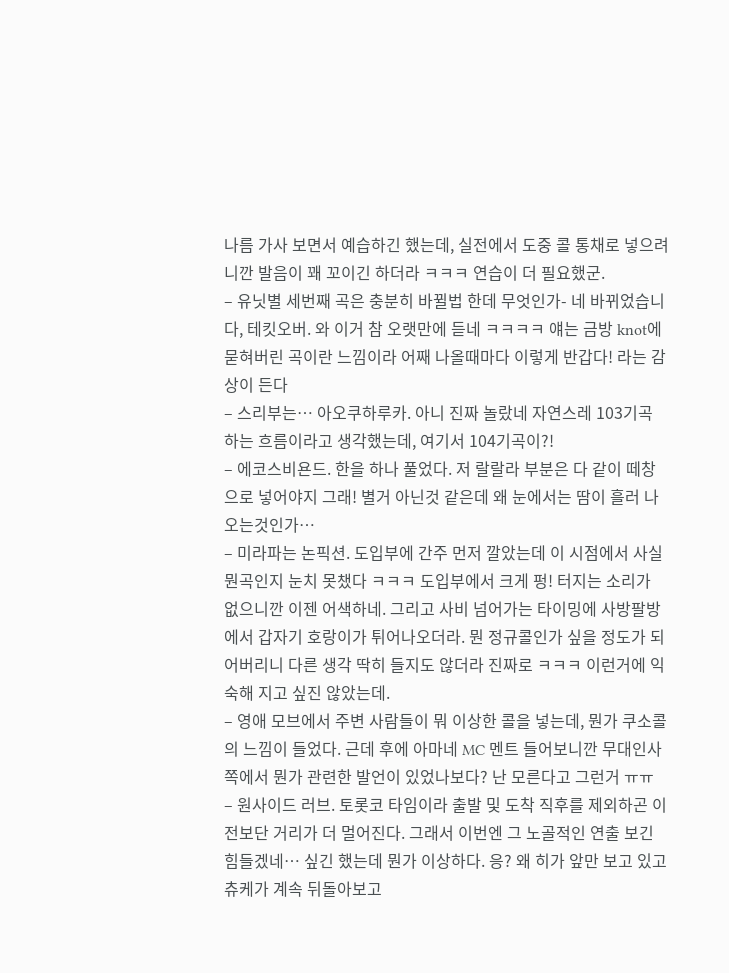나름 가사 보면서 예습하긴 했는데, 실전에서 도중 콜 통채로 넣으려니깐 발음이 꽤 꼬이긴 하더라 ㅋㅋㅋ 연습이 더 필요했군.
– 유닛별 세번째 곡은 충분히 바뀔법 한데 무엇인가- 네 바뀌었습니다, 테킷오버. 와 이거 참 오랫만에 듣네 ㅋㅋㅋㅋ 얘는 금방 knot에 묻혀버린 곡이란 느낌이라 어째 나올때마다 이렇게 반갑다! 라는 감상이 든다
– 스리부는… 아오쿠하루카. 아니 진짜 놀랐네 자연스레 103기곡 하는 흐름이라고 생각했는데, 여기서 104기곡이?!
– 에코스비욘드. 한을 하나 풀었다. 저 랄랄라 부분은 다 같이 떼창으로 넣어야지 그래! 별거 아닌것 같은데 왜 눈에서는 땀이 흘러 나오는것인가…
– 미라파는 논픽션. 도입부에 간주 먼저 깔았는데 이 시점에서 사실 뭔곡인지 눈치 못챘다 ㅋㅋㅋ 도입부에서 크게 펑! 터지는 소리가 없으니깐 이젠 어색하네. 그리고 사비 넘어가는 타이밍에 사방팔방에서 갑자기 호랑이가 튀어나오더라. 뭔 정규콜인가 싶을 정도가 되어버리니 다른 생각 딱히 들지도 않더라 진짜로 ㅋㅋㅋ 이런거에 익숙해 지고 싶진 않았는데.
– 영애 모브에서 주변 사람들이 뭐 이상한 콜을 넣는데, 뭔가 쿠소콜의 느낌이 들었다. 근데 후에 아마네 MC 멘트 들어보니깐 무대인사쪽에서 뭔가 관련한 발언이 있었나보다? 난 모른다고 그런거 ㅠㅠ
– 원사이드 러브. 토롯코 타임이라 출발 및 도착 직후를 제외하곤 이전보단 거리가 더 멀어진다. 그래서 이번엔 그 노골적인 연출 보긴 힘들겠네… 싶긴 했는데 뭔가 이상하다. 응? 왜 히가 앞만 보고 있고 츄케가 계속 뒤돌아보고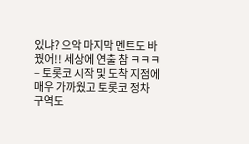있냐? 으악 마지막 멘트도 바꿨어!! 세상에 연출 참 ㅋㅋㅋ
– 토롯코 시작 및 도착 지점에 매우 가까웠고 토롯코 정차 구역도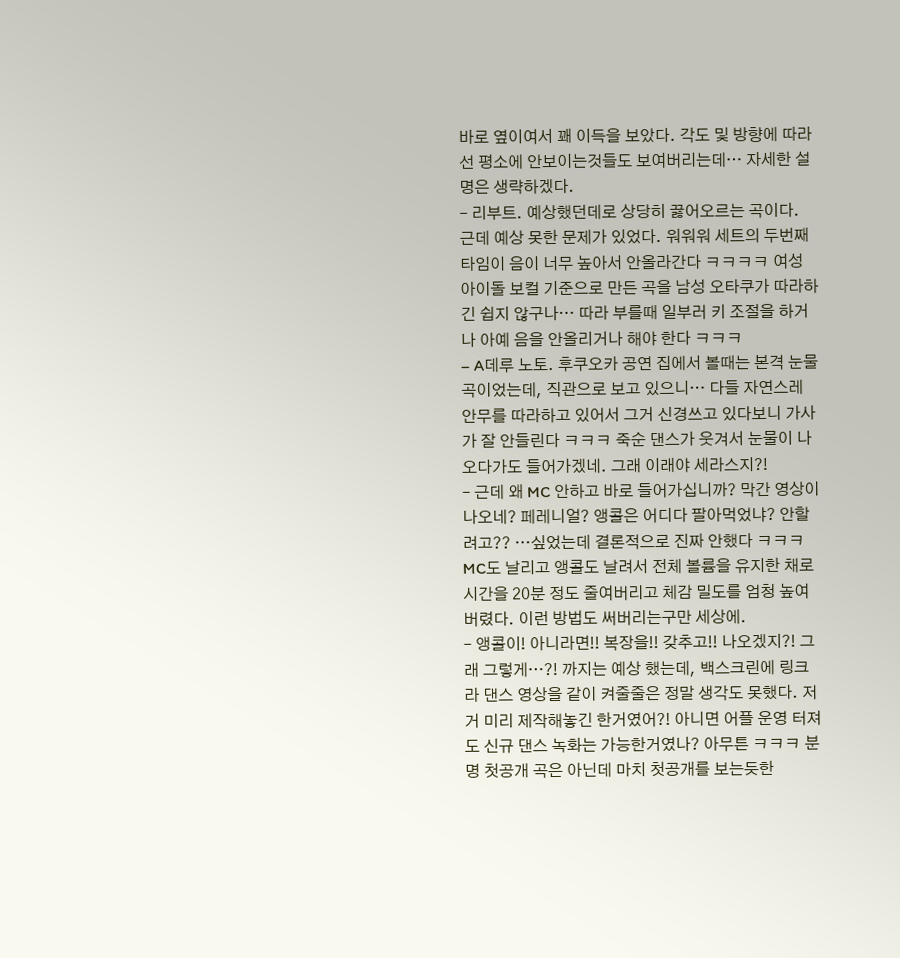바로 옆이여서 꽤 이득을 보았다. 각도 및 방향에 따라선 평소에 안보이는것들도 보여버리는데… 자세한 설명은 생략하겠다.
– 리부트. 예상했던데로 상당히 끓어오르는 곡이다. 근데 예상 못한 문제가 있었다. 워워워 세트의 두번째 타임이 음이 너무 높아서 안올라간다 ㅋㅋㅋㅋ 여성 아이돌 보컬 기준으로 만든 곡을 남성 오타쿠가 따라하긴 쉽지 않구나… 따라 부를때 일부러 키 조절을 하거나 아예 음을 안올리거나 해야 한다 ㅋㅋㅋ
– A데루 노토. 후쿠오카 공연 집에서 볼때는 본격 눈물곡이었는데, 직관으로 보고 있으니… 다들 자연스레 안무를 따라하고 있어서 그거 신경쓰고 있다보니 가사가 잘 안들린다 ㅋㅋㅋ 죽순 댄스가 웃겨서 눈물이 나오다가도 들어가겠네. 그래 이래야 세라스지?!
– 근데 왜 MC 안하고 바로 들어가십니까? 막간 영상이 나오네? 페레니얼? 앵콜은 어디다 팔아먹었냐? 안할려고?? …싶었는데 결론적으로 진짜 안했다 ㅋㅋㅋ MC도 날리고 앵콜도 날려서 전체 볼륨을 유지한 채로 시간을 20분 정도 줄여버리고 체감 밀도를 엄청 높여버렸다. 이런 방법도 써버리는구만 세상에.
– 앵콜이! 아니라면!! 복장을!! 갖추고!! 나오겠지?! 그래 그렇게…?! 까지는 예상 했는데, 백스크린에 링크라 댄스 영상을 같이 켜줄줄은 정말 생각도 못했다. 저거 미리 제작해놓긴 한거였어?! 아니면 어플 운영 터져도 신규 댄스 녹화는 가능한거였나? 아무튼 ㅋㅋㅋ 분명 첫공개 곡은 아닌데 마치 첫공개를 보는듯한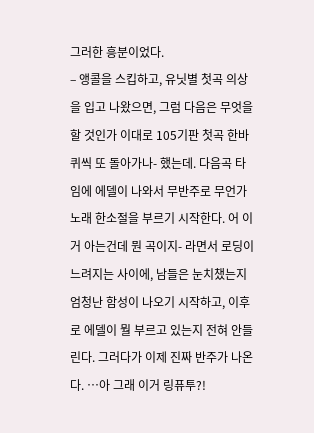그러한 흥분이었다.
– 앵콜을 스킵하고, 유닛별 첫곡 의상을 입고 나왔으면, 그럼 다음은 무엇을 할 것인가 이대로 105기판 첫곡 한바퀴씩 또 돌아가나- 했는데. 다음곡 타임에 에델이 나와서 무반주로 무언가 노래 한소절을 부르기 시작한다. 어 이거 아는건데 뭔 곡이지- 라면서 로딩이 느려지는 사이에, 남들은 눈치챘는지 엄청난 함성이 나오기 시작하고, 이후로 에델이 뭘 부르고 있는지 전혀 안들린다. 그러다가 이제 진짜 반주가 나온다. …아 그래 이거 링퓨투?!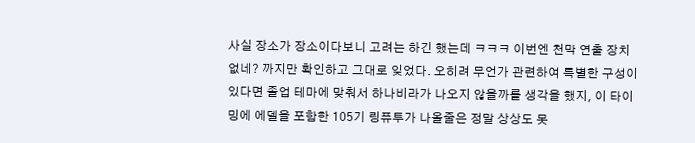사실 장소가 장소이다보니 고려는 하긴 했는데 ㅋㅋㅋ 이번엔 천막 연출 장치 없네? 까지만 확인하고 그대로 잊었다. 오히려 무언가 관련하여 특별한 구성이 있다면 졸업 테마에 맞춰서 하나비라가 나오지 않을까를 생각을 했지, 이 타이밍에 에델을 포함한 105기 링퓨투가 나올줄은 정말 상상도 못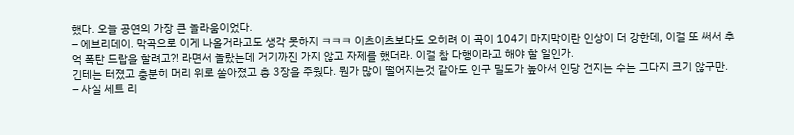했다. 오늘 공연의 가장 큰 놀라움이었다.
– 에브리데이. 막곡으로 이게 나올거라고도 생각 못하지 ㅋㅋㅋ 이츠이츠보다도 오히려 이 곡이 104기 마지막이란 인상이 더 강한데, 이걸 또 써서 추억 폭탄 드랍을 할려고?! 라면서 놀랐는데 거기까진 가지 않고 자제를 했더라. 이걸 참 다행이라고 해야 할 일인가.
긴테는 터졌고 충분히 머리 위로 쏟아졌고 총 3장을 주웠다. 뭔가 많이 떨어지는것 같아도 인구 밀도가 높아서 인당 건지는 수는 그다지 크기 않구만.
– 사실 세트 리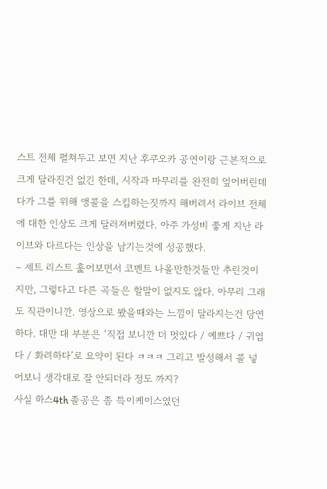스트 전체 펼쳐두고 보면 지난 후쿠오카 공연이랑 근본적으로 크게 달라진건 없긴 한데, 시작과 마무리를 완전히 엎어버린데다가 그를 위해 앵콜을 스킵하는짓까지 해버려서 라이브 전체에 대한 인상도 크게 달러져버렸다. 아주 가성비 좋게 지난 라이브와 다르다는 인상을 남기는것에 성공했다.
– 세트 리스트 훑어보면서 코멘트 나올만한것들만 추린것이지만, 그렇다고 다른 곡들은 할말이 없지도 않다. 아무리 그래도 직관이니깐. 영상으로 봤을때와는 느낌이 달라지는건 당연하다. 대만 대 부분은 ‘직접 보니깐 더 멋있다 / 예쁘다 / 귀엽다 / 화려하다’로 요약이 된다 ㅋㅋㅋ 그리고 발성해서 콜 넣어보니 생각대로 잘 안되더라 정도 까지?
사실 하스4th 졸공은 좀 특이케이스였던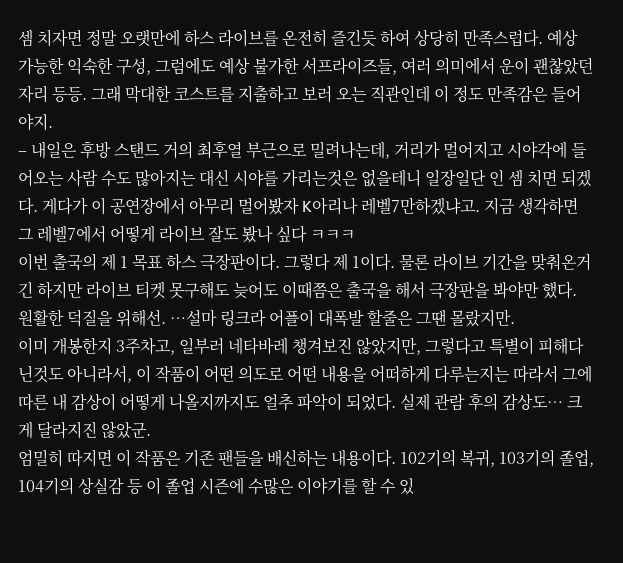셈 치자면 정말 오랫만에 하스 라이브를 온전히 즐긴듯 하여 상당히 만족스럽다. 예상 가능한 익숙한 구성, 그럼에도 예상 불가한 서프라이즈들, 여러 의미에서 운이 괜찮았던 자리 등등. 그래 막대한 코스트를 지출하고 보러 오는 직관인데 이 정도 만족감은 들어야지.
– 내일은 후방 스탠드 거의 최후열 부근으로 밀려나는데, 거리가 멀어지고 시야각에 들어오는 사람 수도 많아지는 대신 시야를 가리는것은 없을테니 일장일단 인 셈 치면 되겠다. 게다가 이 공연장에서 아무리 멀어봤자 K아리나 레벨7만하겠냐고. 지금 생각하면 그 레벨7에서 어떻게 라이브 잘도 봤나 싶다 ㅋㅋㅋ
이번 출국의 제 1 목표 하스 극장판이다. 그렇다 제 1이다. 물론 라이브 기간을 맞춰온거긴 하지만 라이브 티켓 못구해도 늦어도 이때쯤은 출국을 해서 극장판을 봐야만 했다. 원활한 덕질을 위해선. …설마 링크라 어플이 대폭발 할줄은 그땐 몰랐지만.
이미 개봉한지 3주차고, 일부러 네타바레 챙겨보진 않았지만, 그렇다고 특별이 피해다닌것도 아니라서, 이 작품이 어떤 의도로 어떤 내용을 어떠하게 다루는지는 따라서 그에 따른 내 감상이 어떻게 나올지까지도 얼추 파악이 되었다. 실제 관람 후의 감상도… 크게 달라지진 않았군.
엄밀히 따지면 이 작품은 기존 팬들을 배신하는 내용이다. 102기의 복귀, 103기의 졸업, 104기의 상실감 등 이 졸업 시즌에 수많은 이야기를 할 수 있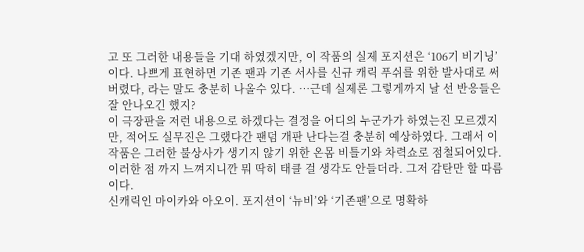고 또 그러한 내용들을 기대 하였겠지만, 이 작품의 실제 포지션은 ‘106기 비기닝’이다. 나쁘게 표현하면 기존 팬과 기존 서사를 신규 캐릭 푸쉬를 위한 발사대로 써버렸다, 라는 말도 충분히 나올수 있다. …근데 실제론 그렇게까지 날 선 반응들은 잘 안나오긴 했지?
이 극장판을 저런 내용으로 하겠다는 결정을 어디의 누군가가 하였는진 모르겠지만, 적어도 실무진은 그랬다간 팬덤 개판 난다는걸 충분히 예상하였다. 그래서 이 작품은 그러한 불상사가 생기지 않기 위한 온몸 비틀기와 차력쇼로 점철되어있다. 이러한 점 까지 느껴지니깐 뭐 딱히 태클 걸 생각도 안들더라. 그저 감탄만 할 따름이다.
신캐릭인 마이카와 아오이. 포지션이 ‘뉴비’와 ‘기존팬’으로 명확하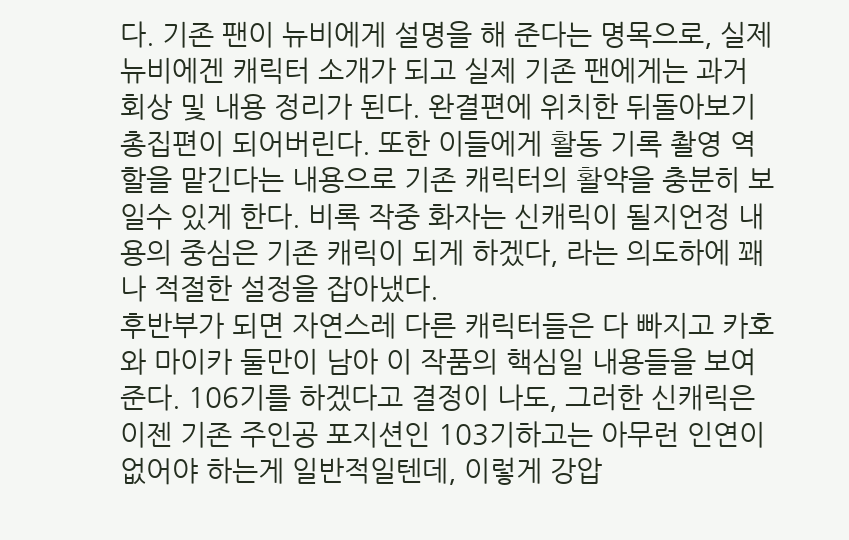다. 기존 팬이 뉴비에게 설명을 해 준다는 명목으로, 실제 뉴비에겐 캐릭터 소개가 되고 실제 기존 팬에게는 과거 회상 및 내용 정리가 된다. 완결편에 위치한 뒤돌아보기 총집편이 되어버린다. 또한 이들에게 활동 기록 촬영 역할을 맡긴다는 내용으로 기존 캐릭터의 활약을 충분히 보일수 있게 한다. 비록 작중 화자는 신캐릭이 될지언정 내용의 중심은 기존 캐릭이 되게 하겠다, 라는 의도하에 꽤나 적절한 설정을 잡아냈다.
후반부가 되면 자연스레 다른 캐릭터들은 다 빠지고 카호와 마이카 둘만이 남아 이 작품의 핵심일 내용들을 보여준다. 106기를 하겠다고 결정이 나도, 그러한 신캐릭은 이젠 기존 주인공 포지션인 103기하고는 아무런 인연이 없어야 하는게 일반적일텐데, 이렇게 강압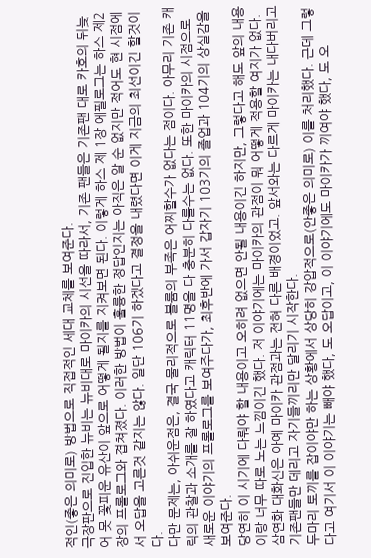적인(좋은 의미로) 방법으로 직접적인 세대 교체를 보여준다.
극장판으로 진입한 뉴비는 뉴비대로 마이카의 시선을 따라서, 기존 팬들은 기존팬 대로 카호의 뒤늦어 못 꽃피운 유산이 앞으로 어떻게 될지를 지켜보면 된다. 이렇게 하스 제 1장 에필로그는 하스 제2장의 프롤로그와 겹쳐졌다. 이러한 방법이 훌륭한 정답인지는 아직은 알 순 없지만 적어도 현 시점에서 오답을 고른것 같지는 않다. 일단 106기 하겠다고 결정을 내렸다면 이게 지금의 최선이긴 할것이다.
다만 문제는, 아쉬운점은, 결국 물리적으로 볼륨의 부족은 어찌할수가 없다는 점이다. 아무리 기존 캐릭의 관찰과 소개를 잘 하였다고 캐릭터 11명을 다 충분히 다룰수는 없다. 또한 마이카의 시점으로 새로운 이야기의 프롤로그를 보여주다가, 최후반에 가서 갑자기 103기의 졸업과 104기의 상실감을 보여준다.
당연히 이 시기에 다뤄야 할 내용이고 오히려 없으면 안될 내용이긴 하지만, 그렇다고 해도 앞의 내용이랑 너무 따로 노는 느낌이긴 했다. 저 이야기에는 마이카의 관점이 뭐 어떻게 적용할 여지가 없다. 삼연화 대화신은 아예 마이카 관점과는 전혀 다른 배경이었고. 앞서와는 다르게 마이카는 내다버리고 기존팬들만 데리고 자기들끼리만 달리기 시작한다.
두마리 토끼를 잡이야만 하는 상황에서 상당히 강압적으로(안좋은 의미로) 이를 처리했다. 근데 그렇다고 여기서 이 이야기는 빼야 했다, 도 오답이고, 이 이야기에도 마이카가 끼여야 했다, 도 오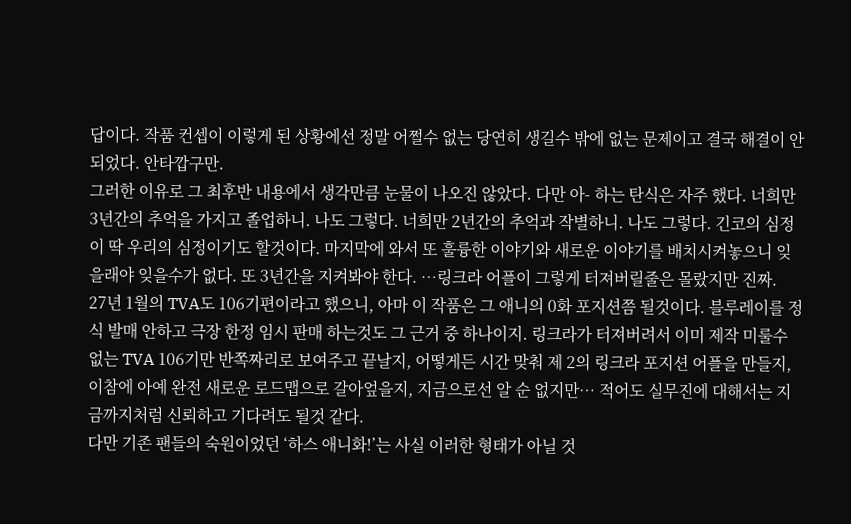답이다. 작품 컨셉이 이렇게 된 상황에선 정말 어쩔수 없는 당연히 생길수 밖에 없는 문제이고 결국 해결이 안되었다. 안타깝구만.
그러한 이유로 그 최후반 내용에서 생각만큼 눈물이 나오진 않았다. 다만 아- 하는 탄식은 자주 했다. 너희만 3년간의 추억을 가지고 졸업하니. 나도 그렇다. 너희만 2년간의 추억과 작별하니. 나도 그렇다. 긴코의 심정이 딱 우리의 심정이기도 할것이다. 마지막에 와서 또 훌륭한 이야기와 새로운 이야기를 배치시켜놓으니 잊을래야 잊을수가 없다. 또 3년간을 지켜봐야 한다. …링크라 어플이 그렇게 터져버릴줄은 몰랐지만 진짜.
27년 1월의 TVA도 106기편이라고 했으니, 아마 이 작품은 그 애니의 0화 포지션쯤 될것이다. 블루레이를 정식 발매 안하고 극장 한정 임시 판매 하는것도 그 근거 중 하나이지. 링크라가 터져버려서 이미 제작 미룰수 없는 TVA 106기만 반쪽짜리로 보여주고 끝날지, 어떻게든 시간 맞춰 제 2의 링크라 포지션 어플을 만들지, 이참에 아예 완전 새로운 로드맵으로 갈아엎을지, 지금으로선 알 순 없지만… 적어도 실무진에 대해서는 지금까지처럼 신뢰하고 기다려도 될것 같다.
다만 기존 팬들의 숙원이었던 ‘하스 애니화!’는 사실 이러한 형태가 아닐 것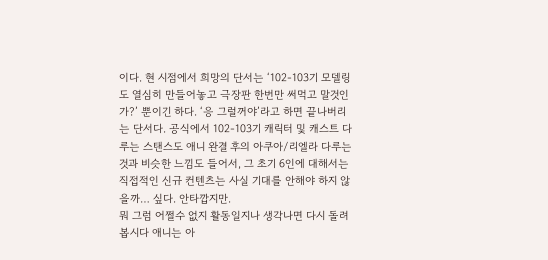이다. 현 시점에서 희망의 단서는 ‘102-103기 모델링도 열심히 만들어놓고 극장판 한번만 써먹고 말것인가?’ 뿐이긴 하다. ‘응 그럴꺼야’라고 하면 끝나버리는 단서다. 공식에서 102-103기 캐릭터 및 캐스트 다루는 스탠스도 애니 완결 후의 아쿠아/리엘라 다루는것과 비슷한 느낌도 들어서, 그 초기 6인에 대해서는 직접적인 신규 컨텐츠는 사실 기대를 안해야 하지 않을까… 싶다. 안타깝지만.
뭐 그럼 어쩔수 없지 활동일지나 생각나면 다시 돌려봅시다 애니는 아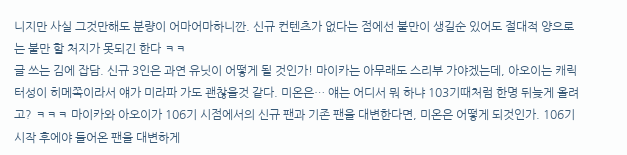니지만 사실 그것만해도 분량이 어마어마하니깐. 신규 컨텐츠가 없다는 점에선 불만이 생길순 있어도 절대적 양으로는 불만 할 처지가 못되긴 한다 ㅋㅋ
글 쓰는 김에 잡담. 신규 3인은 과연 유닛이 어떻게 될 것인가! 마이카는 아무래도 스리부 가야겠는데, 아오이는 캐릭터성이 히메쪽이라서 얘가 미라파 가도 괜찮을것 같다. 미온은… 얘는 어디서 뭐 하냐 103기때처럼 한명 뒤늦게 올려고? ㅋㅋㅋ 마이카와 아오이가 106기 시점에서의 신규 팬과 기존 팬을 대변한다면, 미온은 어떻게 되것인가. 106기 시작 후에야 들어온 팬을 대변하게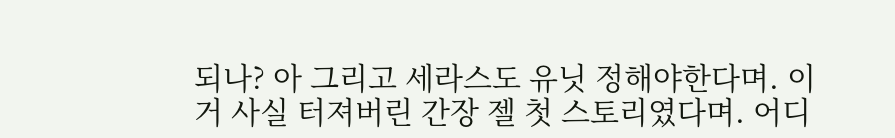되나? 아 그리고 세라스도 유닛 정해야한다며. 이거 사실 터져버린 간장 젤 첫 스토리였다며. 어디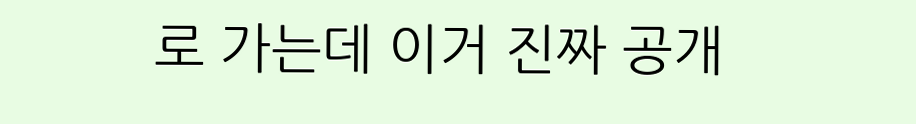로 가는데 이거 진짜 공개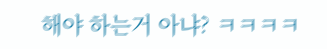해야 하는거 아냐? ㅋㅋㅋㅋ